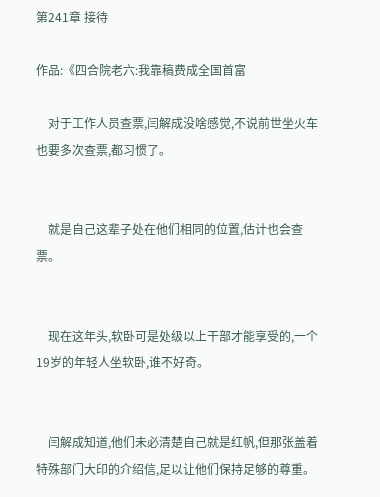第241章 接待

作品:《四合院老六:我靠稿费成全国首富

    对于工作人员查票,闫解成没啥感觉,不说前世坐火车也要多次查票,都习惯了。


    就是自己这辈子处在他们相同的位置,估计也会查票。


    现在这年头,软卧可是处级以上干部才能享受的,一个19岁的年轻人坐软卧,谁不好奇。


    闫解成知道,他们未必清楚自己就是红帆,但那张盖着特殊部门大印的介绍信,足以让他们保持足够的尊重。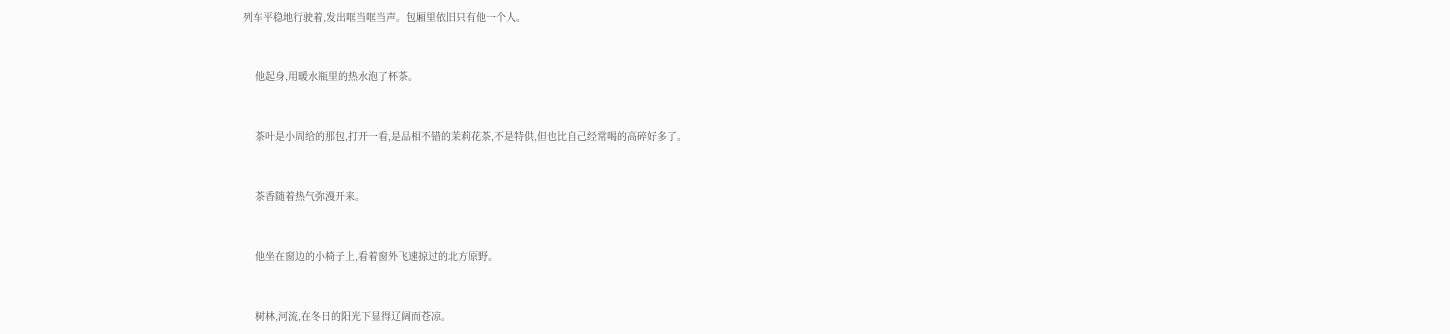列车平稳地行驶着,发出哐当哐当声。包厢里依旧只有他一个人。


    他起身,用暖水瓶里的热水泡了杯茶。


    茶叶是小周给的那包,打开一看,是品相不错的茉莉花茶,不是特供,但也比自己经常喝的高碎好多了。


    茶香随着热气弥漫开来。


    他坐在窗边的小椅子上,看着窗外飞速掠过的北方原野。


    树林,河流,在冬日的阳光下显得辽阔而苍凉。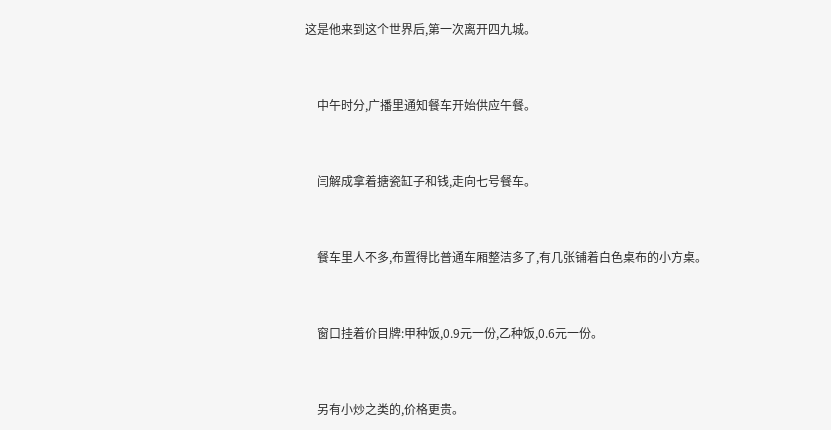这是他来到这个世界后,第一次离开四九城。


    中午时分,广播里通知餐车开始供应午餐。


    闫解成拿着搪瓷缸子和钱,走向七号餐车。


    餐车里人不多,布置得比普通车厢整洁多了,有几张铺着白色桌布的小方桌。


    窗口挂着价目牌:甲种饭,0.9元一份,乙种饭,0.6元一份。


    另有小炒之类的,价格更贵。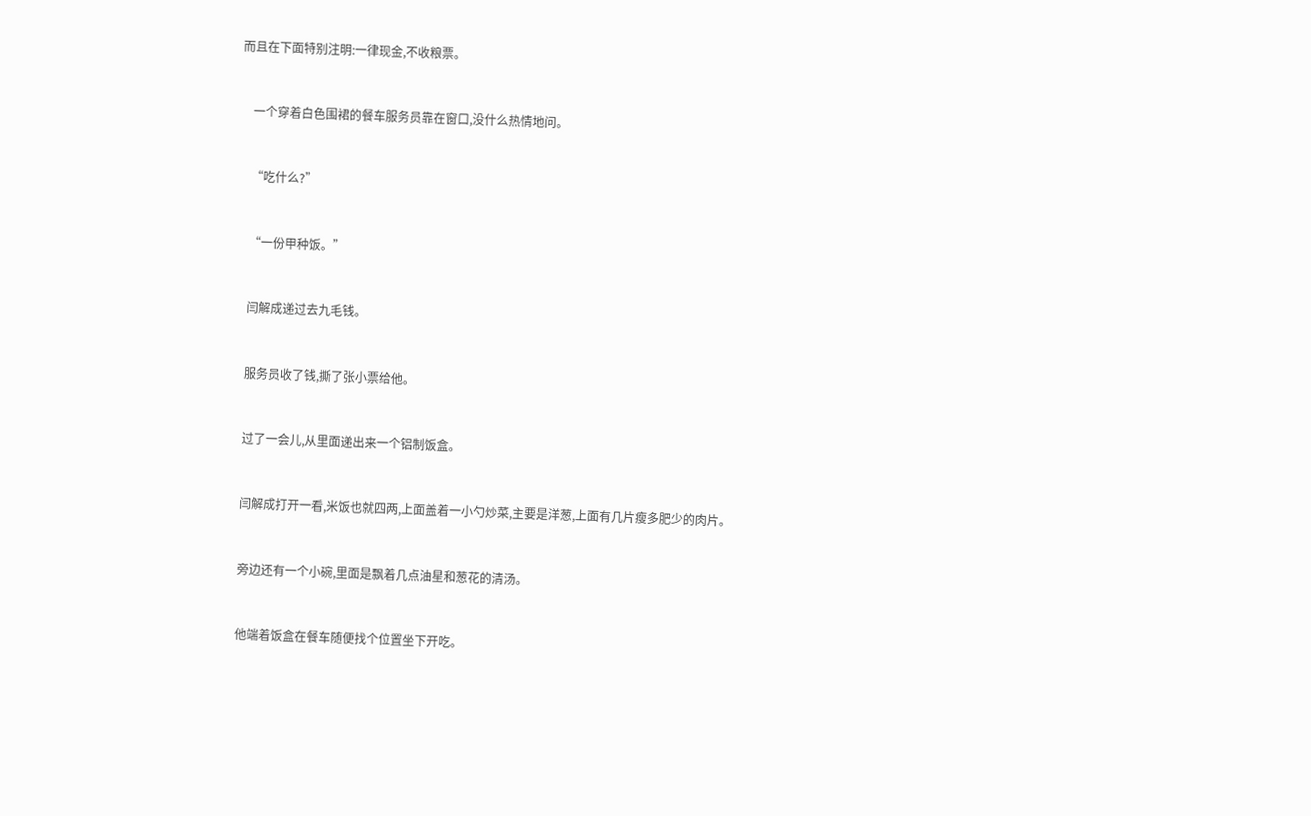而且在下面特别注明:一律现金,不收粮票。


    一个穿着白色围裙的餐车服务员靠在窗口,没什么热情地问。


    “吃什么?”


    “一份甲种饭。”


    闫解成递过去九毛钱。


    服务员收了钱,撕了张小票给他。


    过了一会儿,从里面递出来一个铝制饭盒。


    闫解成打开一看,米饭也就四两,上面盖着一小勺炒菜,主要是洋葱,上面有几片瘦多肥少的肉片。


    旁边还有一个小碗,里面是飘着几点油星和葱花的清汤。


    他端着饭盒在餐车随便找个位置坐下开吃。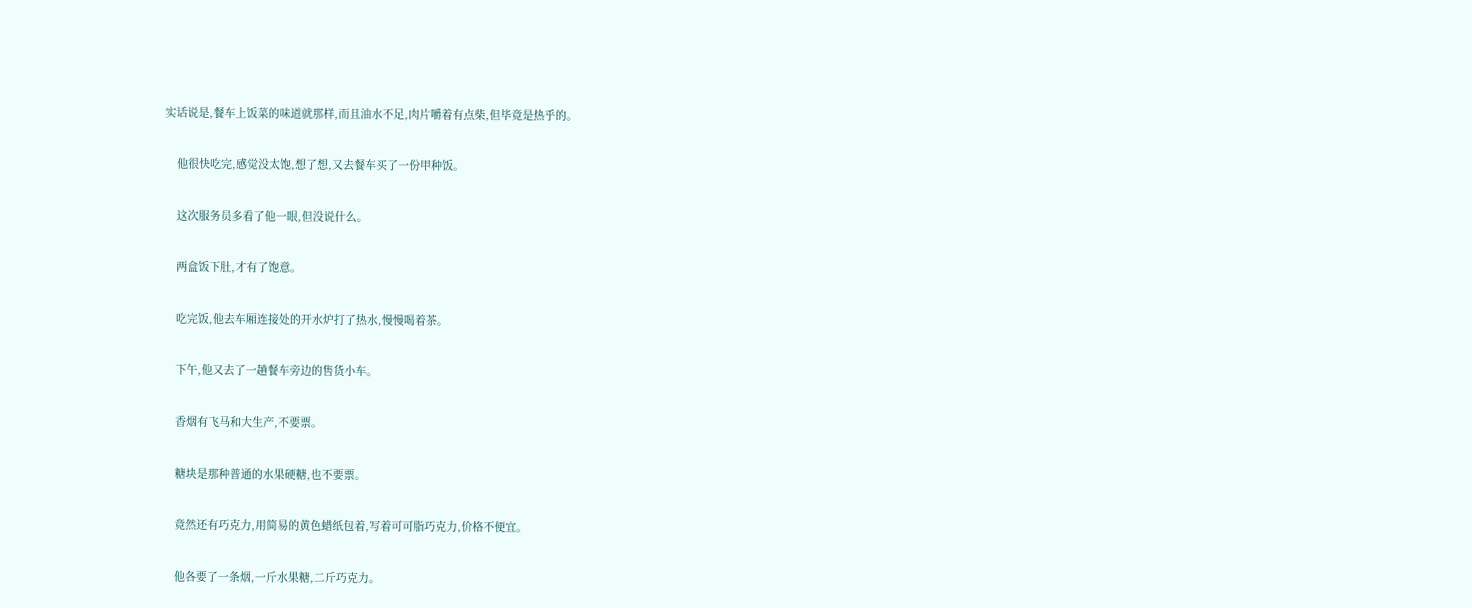实话说是,餐车上饭菜的味道就那样,而且油水不足,肉片嚼着有点柴,但毕竟是热乎的。


    他很快吃完,感觉没太饱,想了想,又去餐车买了一份甲种饭。


    这次服务员多看了他一眼,但没说什么。


    两盒饭下肚,才有了饱意。


    吃完饭,他去车厢连接处的开水炉打了热水,慢慢喝着茶。


    下午,他又去了一趟餐车旁边的售货小车。


    香烟有飞马和大生产,不要票。


    糖块是那种普通的水果硬糖,也不要票。


    竟然还有巧克力,用简易的黄色蜡纸包着,写着可可脂巧克力,价格不便宜。


    他各要了一条烟,一斤水果糖,二斤巧克力。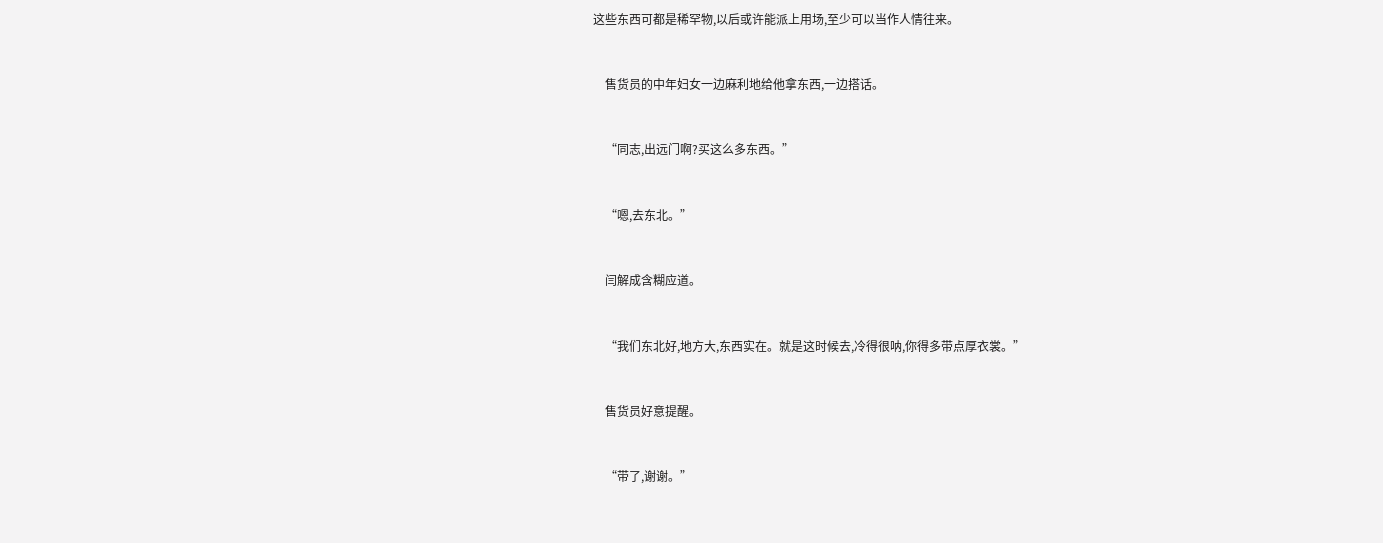这些东西可都是稀罕物,以后或许能派上用场,至少可以当作人情往来。


    售货员的中年妇女一边麻利地给他拿东西,一边搭话。


    “同志,出远门啊?买这么多东西。”


    “嗯,去东北。”


    闫解成含糊应道。


    “我们东北好,地方大,东西实在。就是这时候去,冷得很呐,你得多带点厚衣裳。”


    售货员好意提醒。


    “带了,谢谢。”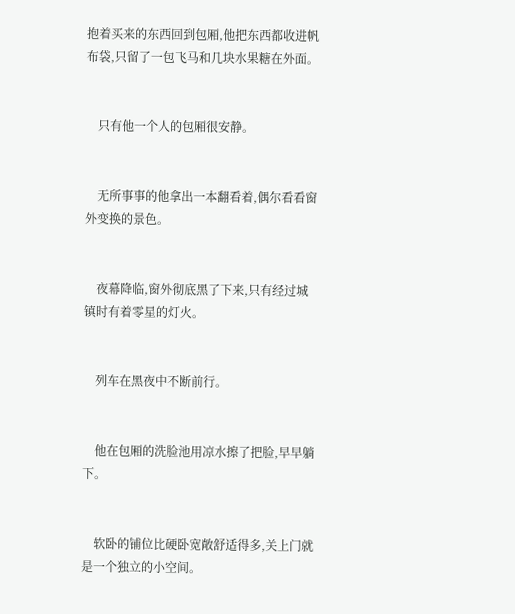抱着买来的东西回到包厢,他把东西都收进帆布袋,只留了一包飞马和几块水果糖在外面。


    只有他一个人的包厢很安静。


    无所事事的他拿出一本翻看着,偶尔看看窗外变换的景色。


    夜幕降临,窗外彻底黑了下来,只有经过城镇时有着零星的灯火。


    列车在黑夜中不断前行。


    他在包厢的洗脸池用凉水擦了把脸,早早躺下。


    软卧的铺位比硬卧宽敞舒适得多,关上门就是一个独立的小空间。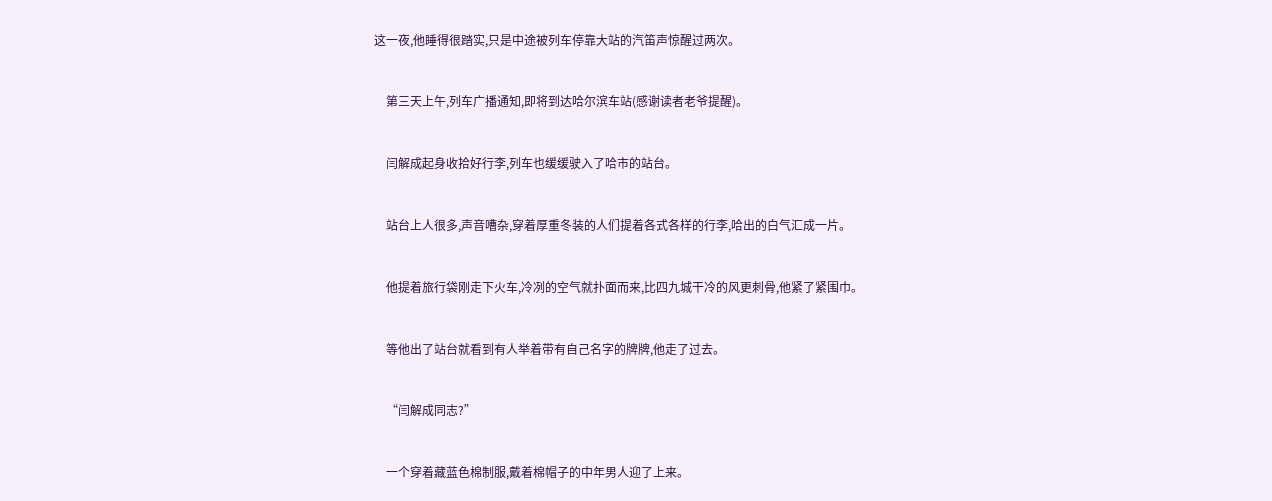这一夜,他睡得很踏实,只是中途被列车停靠大站的汽笛声惊醒过两次。


    第三天上午,列车广播通知,即将到达哈尔滨车站(感谢读者老爷提醒)。


    闫解成起身收拾好行李,列车也缓缓驶入了哈市的站台。


    站台上人很多,声音嘈杂,穿着厚重冬装的人们提着各式各样的行李,哈出的白气汇成一片。


    他提着旅行袋刚走下火车,冷冽的空气就扑面而来,比四九城干冷的风更刺骨,他紧了紧围巾。


    等他出了站台就看到有人举着带有自己名字的牌牌,他走了过去。


    “闫解成同志?”


    一个穿着藏蓝色棉制服,戴着棉帽子的中年男人迎了上来。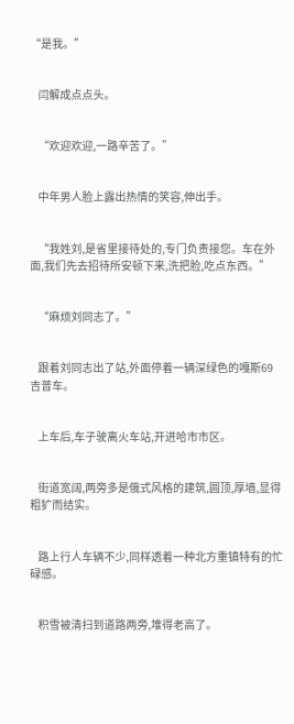“是我。”


    闫解成点点头。


    “欢迎欢迎,一路辛苦了。”


    中年男人脸上露出热情的笑容,伸出手。


    “我姓刘,是省里接待处的,专门负责接您。车在外面,我们先去招待所安顿下来,洗把脸,吃点东西。”


    “麻烦刘同志了。”


    跟着刘同志出了站,外面停着一辆深绿色的嘎斯69吉普车。


    上车后,车子驶离火车站,开进哈市市区。


    街道宽阔,两旁多是俄式风格的建筑,圆顶,厚墙,显得粗犷而结实。


    路上行人车辆不少,同样透着一种北方重镇特有的忙碌感。


    积雪被清扫到道路两旁,堆得老高了。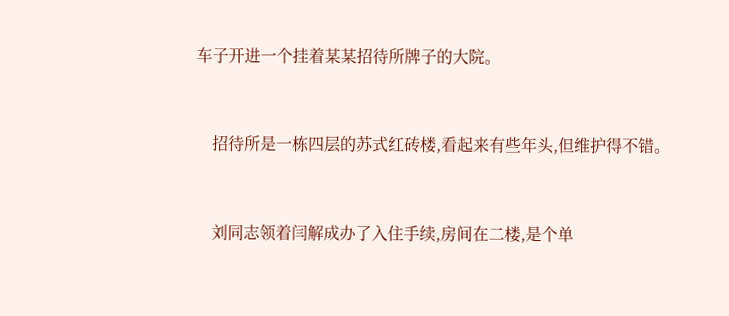车子开进一个挂着某某招待所牌子的大院。


    招待所是一栋四层的苏式红砖楼,看起来有些年头,但维护得不错。


    刘同志领着闫解成办了入住手续,房间在二楼,是个单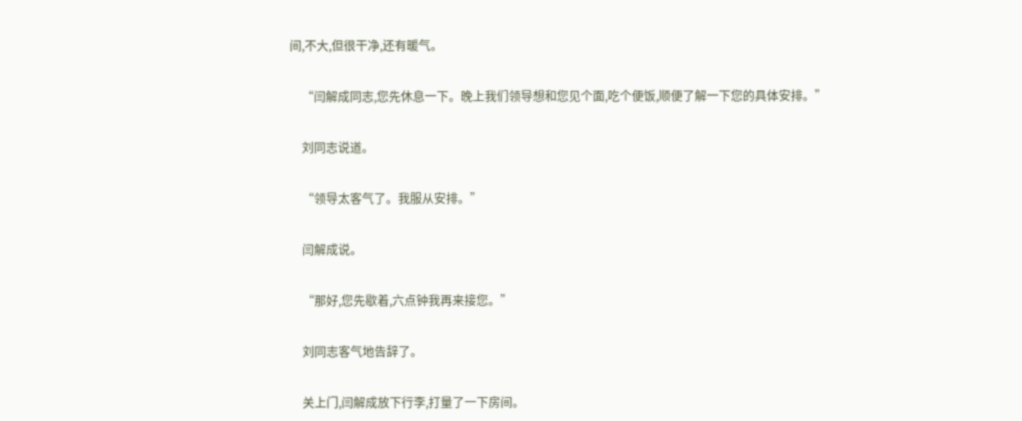间,不大,但很干净,还有暖气。


    “闫解成同志,您先休息一下。晚上我们领导想和您见个面,吃个便饭,顺便了解一下您的具体安排。”


    刘同志说道。


    “领导太客气了。我服从安排。”


    闫解成说。


    “那好,您先歇着,六点钟我再来接您。”


    刘同志客气地告辞了。


    关上门,闫解成放下行李,打量了一下房间。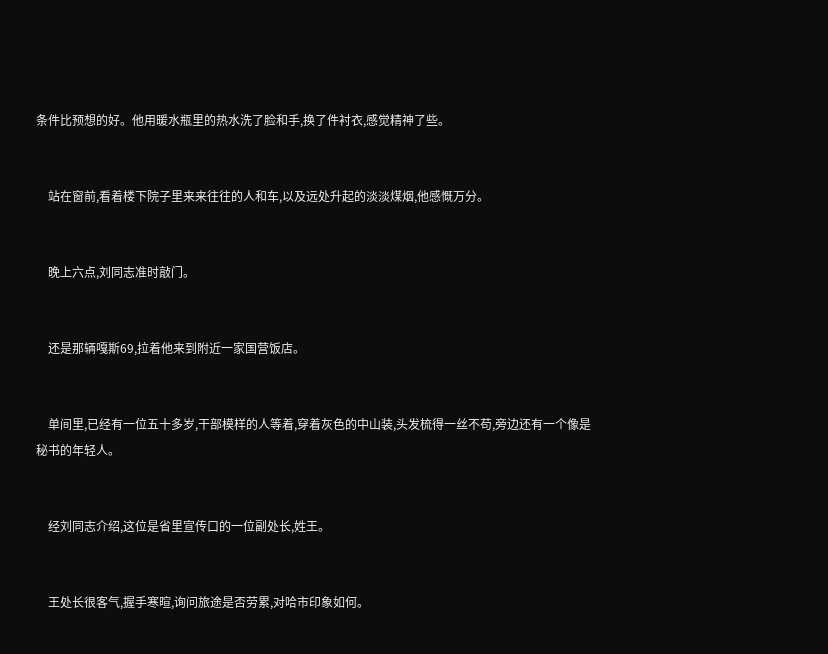条件比预想的好。他用暖水瓶里的热水洗了脸和手,换了件衬衣,感觉精神了些。


    站在窗前,看着楼下院子里来来往往的人和车,以及远处升起的淡淡煤烟,他感慨万分。


    晚上六点,刘同志准时敲门。


    还是那辆嘎斯69,拉着他来到附近一家国营饭店。


    单间里,已经有一位五十多岁,干部模样的人等着,穿着灰色的中山装,头发梳得一丝不苟,旁边还有一个像是秘书的年轻人。


    经刘同志介绍,这位是省里宣传口的一位副处长,姓王。


    王处长很客气,握手寒暄,询问旅途是否劳累,对哈市印象如何。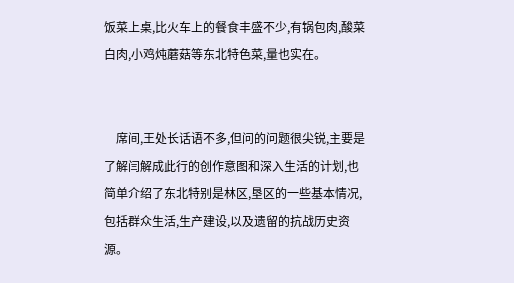饭菜上桌,比火车上的餐食丰盛不少,有锅包肉,酸菜白肉,小鸡炖蘑菇等东北特色菜,量也实在。


    席间,王处长话语不多,但问的问题很尖锐,主要是了解闫解成此行的创作意图和深入生活的计划,也简单介绍了东北特别是林区,垦区的一些基本情况,包括群众生活,生产建设,以及遗留的抗战历史资源。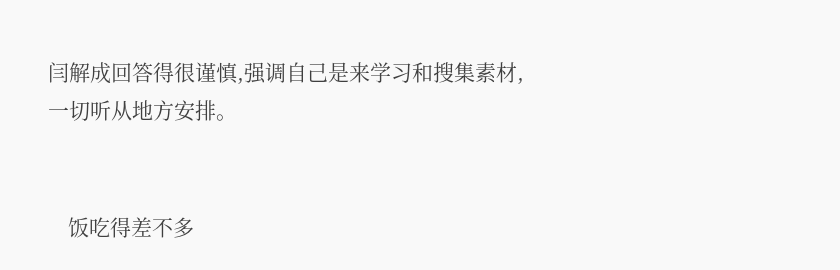闫解成回答得很谨慎,强调自己是来学习和搜集素材,一切听从地方安排。


    饭吃得差不多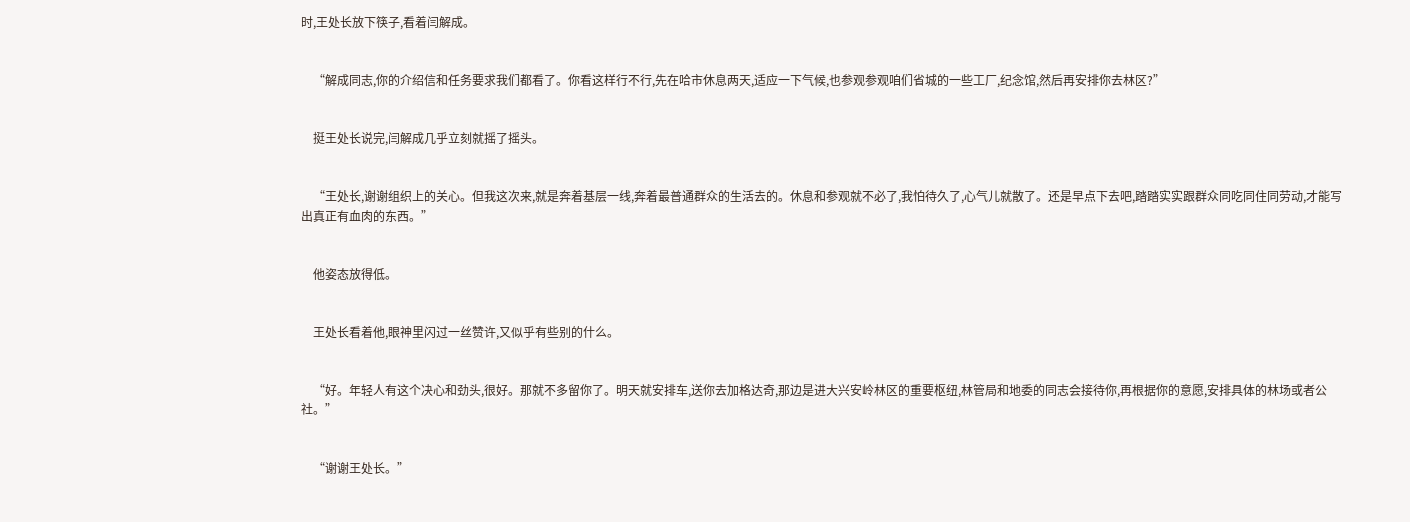时,王处长放下筷子,看着闫解成。


    “解成同志,你的介绍信和任务要求我们都看了。你看这样行不行,先在哈市休息两天,适应一下气候,也参观参观咱们省城的一些工厂,纪念馆,然后再安排你去林区?”


    挺王处长说完,闫解成几乎立刻就摇了摇头。


    “王处长,谢谢组织上的关心。但我这次来,就是奔着基层一线,奔着最普通群众的生活去的。休息和参观就不必了,我怕待久了,心气儿就散了。还是早点下去吧,踏踏实实跟群众同吃同住同劳动,才能写出真正有血肉的东西。”


    他姿态放得低。


    王处长看着他,眼神里闪过一丝赞许,又似乎有些别的什么。


    “好。年轻人有这个决心和劲头,很好。那就不多留你了。明天就安排车,送你去加格达奇,那边是进大兴安岭林区的重要枢纽,林管局和地委的同志会接待你,再根据你的意愿,安排具体的林场或者公社。”


    “谢谢王处长。”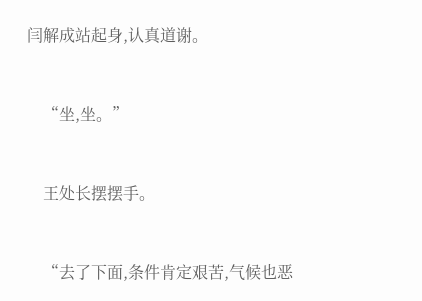闫解成站起身,认真道谢。


    “坐,坐。”


    王处长摆摆手。


    “去了下面,条件肯定艰苦,气候也恶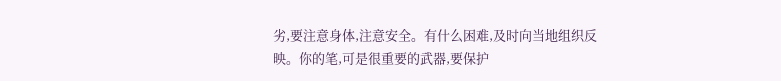劣,要注意身体,注意安全。有什么困难,及时向当地组织反映。你的笔,可是很重要的武器,要保护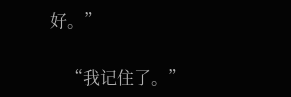好。”


    “我记住了。”